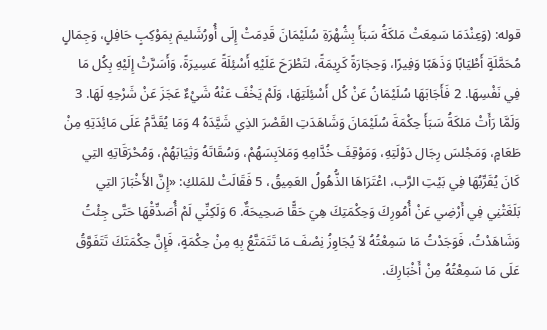قوله: (وَعِنْدَمَا سَمِعَتْ مَلكَةُ سَبَأَ بِشُهْرَةِ سُلَيْمَانَ قَدِمَتْ إِلَى أُورُشَليمَ بِمَوْكِبٍ حَافِلٍ، وَجِمَالٍ مُحَمَّلَةٍ أَطْيَابًا وَذَهَبًا وَفِيرًا، وَحِجَارَةً كَرِيمَةً، لتَطْرَحَ عَلَيْهِ أَسْئِلَةً عَسِيرَةً، وَأَسَرَّتْ إِلَيْهِ بِكُل مَا فِي نَفْسِهَا. 2 فَأَجَابَهَا سُلَيْمَانُ عَنْ كُل أَسْئِلَتِهَا، وَلَمْ يَخْفَ عَنْهُ شَيْءٌ عَجَزَ عَنْ شَرْحِهِ لَهَا. 3 وَلَمَّا رَأَتْ مَلكَةُ سَبَأَ حِكْمَةَ سُلَيْمَانَ وَشَاهَدَتِ القَصْرَ الذِي شَيَّدَهُ 4 وَمَا يُقَدَّمُ عَلَى مَائِدَتِهِ مِنْ طَعَامٍ، وَمَجْلسَ رِجَال دَوْلَتِهِ، وَمَوْقِفَ خُدَّامِهِ وَمَلاَبِسَهُمْ، وَسُقَاتَهُ وَثِيَابَهُمْ، وَمُحْرَقَاتِهِ التِي كَانَ يُقَرِّبُهَا فِي بَيْتِ الرَّب، اعْتَرَاهَا الذُّهُولُ العَمِيقُ، 5 فَقَالَتْ للمَلكِ: «إِنَّ الأَخْبَارَ التِي بَلَغَتْنِي فِي أَرْضِي عَنْ أُمُورِكَ وَحِكْمَتِكَ هِيَ حَقًّا صَحِيحَةٌ. 6 وَلَكِنِّي لَمْ أُصَدِّقْهَا حَتَّى جِئْتُ وَشَاهَدْتُ، فَوَجَدْتُ مَا سَمِعْتُهُ لاَ يُجَاوِزُ نِصْفَ مَا تَتَمَتَّعُ بِهِ مِنْ حِكْمَةٍ، فَإِنَّ حِكْمَتَكَ تَتَفَوَّقُ عَلَى مَا سَمِعْتُهُ مِنْ أَخْبَارِكَ.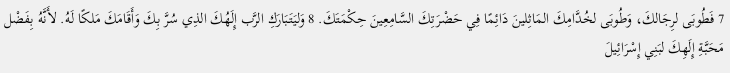7 فَطُوبَى لرِجَالكَ، وَطُوبَى لخُدَّامِكَ المَاثِلينَ دَائِمًا فِي حَضْرَتِكَ السَّامِعِينَ حِكْمَتَكَ. 8 وَليَتَبَارَكِ الرَّب إِلَهُكَ الذِي سُرَّ بِكَ وَأَقَامَكَ مَلكًا لَهُ. لأَنَّهُ بِفَضْل مَحَبَّةِ إِلَهِكَ لبَنِي إِسْرَائِيلَ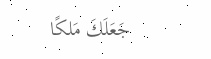جَعَلَكَ مَلكًا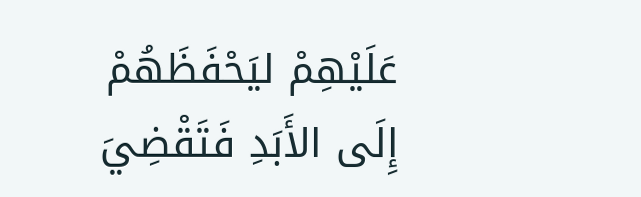عَلَيْهِمْ ليَحْفَظَهُمْ إِلَى الأَبَدِ فَتَقْضِيَ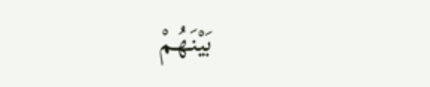بَيْنَهُمْ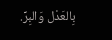بِالعَدْل وَالبِرِّ.